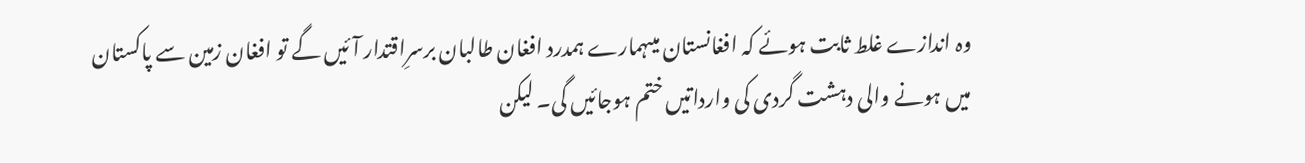وہ اندازے غلط ثابت ہوئے کہ افغانستان میںہمارے ہمدرد افغان طالبان برسرِاقتدار آئیں گے تو افغان زمین سے پاکستان میں ہونے والی دہشت گردی کی وارداتیں ختم ہوجائیں گی۔ لیکن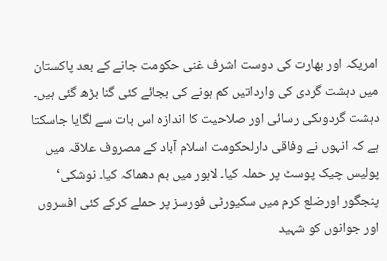امریکہ اور بھارت کی دوست اشرف غنی حکومت جانے کے بعد پاکستان میں دہشت گردی کی وارداتیں کم ہونے کی بجائے کئی گنا بڑھ گئی ہیں۔ دہشت گردوںکی رسائی اور صلاحیت کا اندازہ اس بات سے لگایا جاسکتا ہے کہ انہوں نے وفاقی دارلحکومت اسلام آباد کے مصروف علاقہ میں پولیس چیک پوسٹ پر حملہ کیا۔ لاہور میں بم دھماکہ کیا۔ نوشکی‘ پنجگور اورضلع کرم میں سکیورٹی فورسز پر حملے کرکے کئی افسروں اور جوانوں کو شہید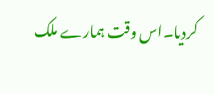کردیا۔اس وقت ہمارے ملک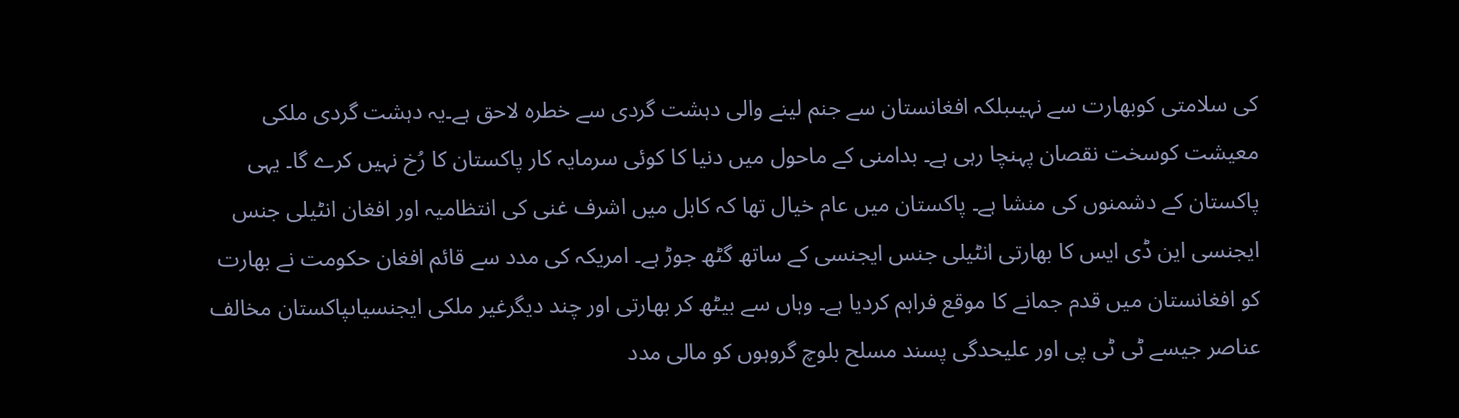کی سلامتی کوبھارت سے نہیںبلکہ افغانستان سے جنم لینے والی دہشت گردی سے خطرہ لاحق ہے۔یہ دہشت گردی ملکی معیشت کوسخت نقصان پہنچا رہی ہے۔ بدامنی کے ماحول میں دنیا کا کوئی سرمایہ کار پاکستان کا رُخ نہیں کرے گا۔ یہی پاکستان کے دشمنوں کی منشا ہے۔ پاکستان میں عام خیال تھا کہ کابل میں اشرف غنی کی انتظامیہ اور افغان انٹیلی جنس ایجنسی این ڈی ایس کا بھارتی انٹیلی جنس ایجنسی کے ساتھ گٹھ جوڑ ہے۔ امریکہ کی مدد سے قائم افغان حکومت نے بھارت کو افغانستان میں قدم جمانے کا موقع فراہم کردیا ہے۔ وہاں سے بیٹھ کر بھارتی اور چند دیگرغیر ملکی ایجنسیاںپاکستان مخالف عناصر جیسے ٹی ٹی پی اور علیحدگی پسند مسلح بلوچ گروہوں کو مالی مدد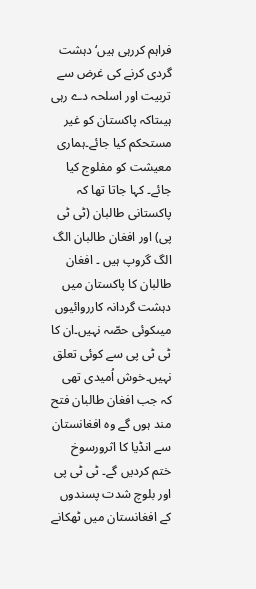فراہم کررہی ہیں‘ دہشت گردی کرنے کی غرض سے تربیت اور اسلحہ دے رہی ہیںتاکہ پاکستان کو غیر مستحکم کیا جائے۔ہماری معیشت کو مفلوج کیا جائے۔ کہا جاتا تھا کہ پاکستانی طالبان (ٹی ٹی پی) اور افغان طالبان الگ الگ گروپ ہیں ۔ افغان طالبان کا پاکستان میں دہشت گردانہ کارروائیوں میںکوئی حصّہ نہیں۔ان کا ٹی ٹی پی سے کوئی تعلق نہیں۔خوش اُمیدی تھی کہ جب افغان طالبان فتح مند ہوں گے وہ افغانستان سے انڈیا کا اثرورسوخ ختم کردیں گے۔ ٹی ٹی پی اور بلوچ شدت پسندوں کے افغانستان میں ٹھکانے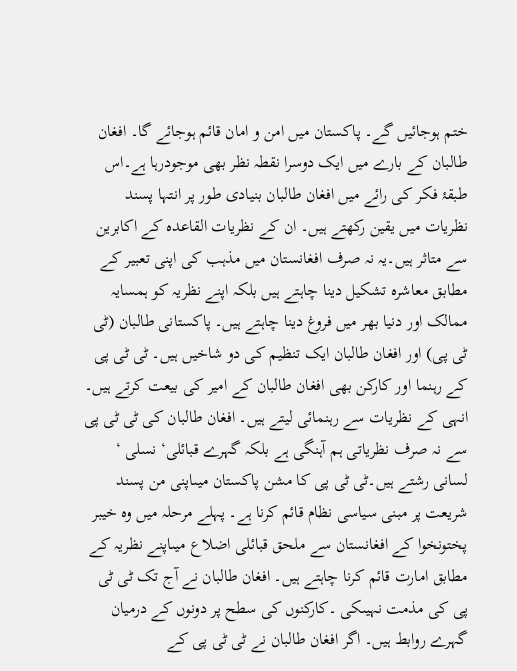ختم ہوجائیں گے۔ پاکستان میں امن و امان قائم ہوجائے گا۔ افغان طالبان کے بارے میں ایک دوسرا نقطہ نظر بھی موجودرہا ہے۔اس طبقۂ فکر کی رائے میں افغان طالبان بنیادی طور پر انتہا پسند نظریات میں یقین رکھتے ہیں۔ ان کے نظریات القاعدہ کے اکابرین سے متاثر ہیں۔یہ نہ صرف افغانستان میں مذہب کی اپنی تعبیر کے مطابق معاشرہ تشکیل دینا چاہتے ہیں بلکہ اپنے نظریہ کو ہمسایہ ممالک اور دنیا بھر میں فروغ دینا چاہتے ہیں۔ پاکستانی طالبان (ٹی ٹی پی) اور افغان طالبان ایک تنظیم کی دو شاخیں ہیں۔ ٹی ٹی پی کے رہنما اور کارکن بھی افغان طالبان کے امیر کی بیعت کرتے ہیں۔ انہی کے نظریات سے رہنمائی لیتے ہیں۔ افغان طالبان کی ٹی ٹی پی سے نہ صرف نظریاتی ہم آہنگی ہے بلکہ گہرے قبائلی‘ نسلی ‘ لسانی رشتے ہیں۔ٹی ٹی پی کا مشن پاکستان میںاپنی من پسند شریعت پر مبنی سیاسی نظام قائم کرنا ہے۔ پہلے مرحلہ میں وہ خیبر پختونخوا کے افغانستان سے ملحق قبائلی اضلاع میںاپنے نظریہ کے مطابق امارت قائم کرنا چاہتے ہیں۔ افغان طالبان نے آج تک ٹی ٹی پی کی مذمت نہیںکی ۔کارکنوں کی سطح پر دونوں کے درمیان گہرے روابط ہیں۔ اگر افغان طالبان نے ٹی ٹی پی کے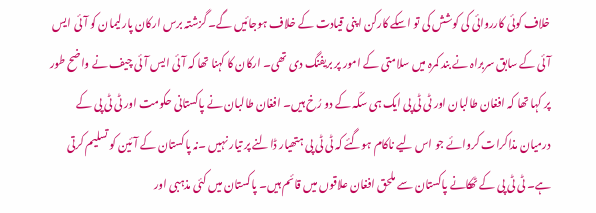خلاف کوئی کارروائی کی کوشش کی تو اسکے کارکن اپنی قیادت کے خلاف ہوجائیں گے۔ گزشتہ برس ارکان پارلیمان کو آئی ایس آئی کے سابق سربراہ نے بند کمرہ میں سلامتی کے امور پر بریفنگ دی تھی۔ ارکان کا کہنا تھا کہ آئی ایس آئی چیف نے واضح طور پر کہا تھا کہ افغان طالبان اور ٹی ٹی پی ایک ہی سکّہ کے دو رُخ ہیں۔ افغان طالبان نے پاکستانی حکومت اور ٹی ٹی پی کے درمیان مذاکرات کروائے جو اس لیے ناکام ہوگئے کہ ٹی ٹی پی ہتھیار ڈالنے پر تیار نہیں ۔نہ پاکستان کے آئین کو تسلیم کرتی ہے۔ ٹی ٹی پی کے ٹھکانے پاکستان سے ملحق افغان علاقوں میں قائم ہیں۔ پاکستان میں کئی مذہبی اور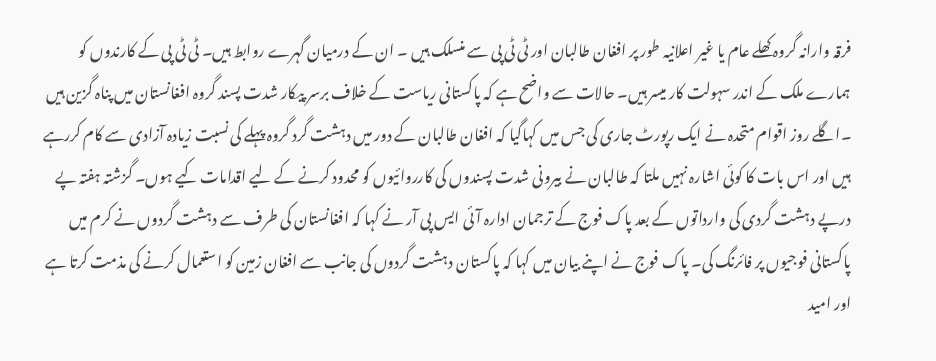فرقہ وارانہ گروہ کھلے عام یا غیر اعلانیہ طور پر افغان طالبان اور ٹی ٹی پی سے منسلک ہیں ۔ ان کے درمیان گہرے روابط ہیں۔ ٹی ٹی پی کے کارندوں کو ہمارے ملک کے اندر سہولت کار میسر ہیں۔ حالات سے واضح ہے کہ پاکستانی ریاست کے خلاف برسر پیکار شدت پسند گروہ افغانستان میں پناہ گزین ہیں ۔اگلے روز اقوام متحدہ نے ایک رپورٹ جاری کی جس میں کہاگیا کہ افغان طالبان کے دور میں دہشت گرد گروہ پہلے کی نسبت زیادہ آزادی سے کام کررہے ہیں اور اس بات کا کوئی اشارہ نہیں ملتا کہ طالبان نے بیرونی شدت پسندوں کی کارروائیوں کو محدود کرنے کے لیے اقدامات کیے ہوں۔ گزشتہ ہفتہ پے درپے دہشت گردی کی وارداتوں کے بعد پاک فوج کے ترجمان ادارہ آئی ایس پی آر نے کہا کہ افغانستان کی طرف سے دہشت گردوں نے کرم میں پاکستانی فوجیوں پر فائرنگ کی۔ پاک فوج نے اپنے بیان میں کہا کہ پاکستان دہشت گردوں کی جانب سے افغان زمین کو استعمال کرنے کی مذمت کرتا ہے اور امید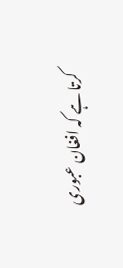کرتا ہے کہ افغان عبوری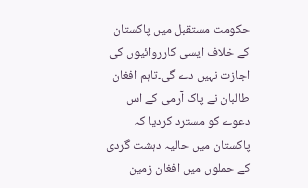حکومت مستقبل میں پاکستان کے خلاف ایسی کارروائیوں کی اجازت نہیں دے گی۔تاہم افغان طالبان نے پاک آرمی کے اس دعوے کو مسترد کردیا کہ پاکستان میں حالیہ دہشت گردی کے حملوں میں افغان زمین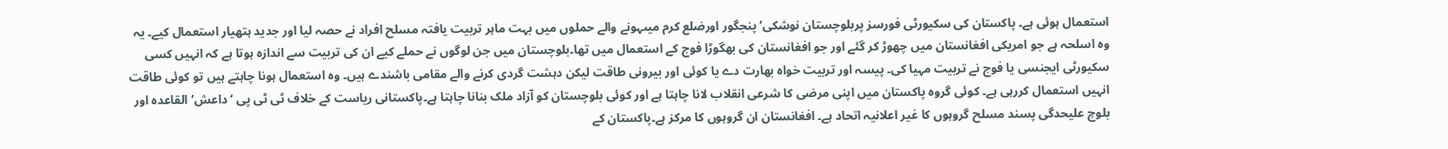استعمال ہوئی ہے۔ پاکستان کی سکیورٹی فورسز پربلوچستان نوشکی‘ پنجگور اورضلع کرم میںہونے والے حملوں میں بہت ماہر تربیت یافتہ مسلح افراد نے حصہ لیا اور جدید ہتھیار استعمال کیے۔ یہ وہ اسلحہ ہے جو امریکی افغانستان میں چھوڑ کر گئے اور جو افغانستان کی بھگوڑا فوج کے استعمال میں تھا۔بلوچستان میں جن لوگوں نے حملے کیے ان کی تربیت سے اندازہ ہوتا ہے کہ انہیں کسی سکیورٹی ایجنسی یا فوج نے تربیت مہیا کی۔ پیسہ اور تربیت خواہ بھارت دے یا کوئی اور بیرونی طاقت لیکن دہشت گردی کرنے والے مقامی باشندے ہیں۔ وہ استعمال ہونا چاہتے ہیں تو کوئی طاقت انہیں استعمال کررہی ہے۔ کوئی گروہ پاکستان میں اپنی مرضی کا شرعی انقلاب لانا چاہتا ہے اور کوئی بلوچستان کو آزاد ملک بنانا چاہتا ہے۔پاکستانی ریاست کے خلاف ٹی ٹی پی ‘ داعش‘ القاعدہ اور بلوچ علیحدگی پسند مسلح گروہوں کا غیر اعلانیہ اتحاد ہے۔ افغانستان ان گروہوں کا مرکز ہے۔پاکستان کے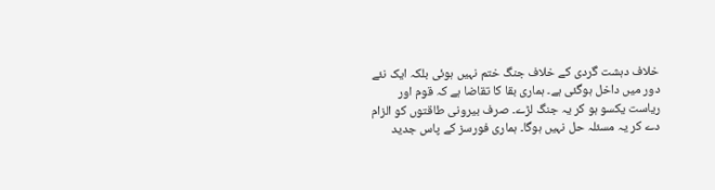خلاف دہشت گردی کے خلاف جنگ ختم نہیں ہوئی بلکہ ایک نئے دور میں داخل ہوگئی ہے۔ ہماری بقا کا تقاضا ہے کہ قوم اور ریاست یکسو ہو کر یہ جنگ لڑے۔ صرف بیرونی طاقتوں کو الزام دے کر یہ مسئلہ حل نہیں ہوگا۔ ہماری فورسز کے پاس جدید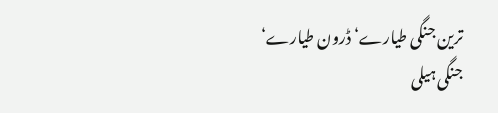ترین جنگی طیارے‘ ڈرون طیارے‘ جنگی ہیلی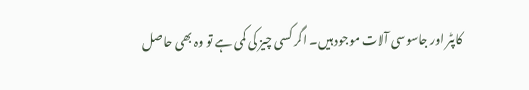کاپٹر اور جاسوسی آلات موجود ہیں۔ اگر کسی چیز کی کمی ہے تو وہ بھی حاصل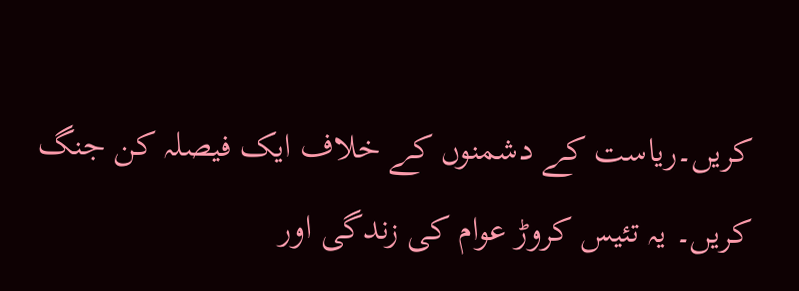کریں۔ریاست کے دشمنوں کے خلاف ایک فیصلہ کن جنگ کریں۔ یہ تئیس کروڑ عوام کی زندگی اور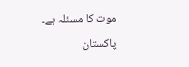موت کا مسئلہ ہے۔ پاکستان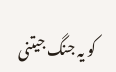کو یہ جنگ جیتنی